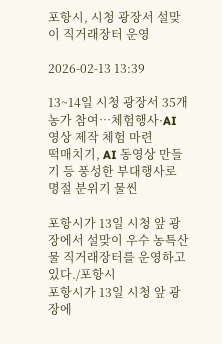포항시, 시청 광장서 설맞이 직거래장터 운영

2026-02-13 13:39

13~14일 시청 광장서 35개 농가 참여…체험행사·AI 영상 제작 체험 마련
떡매치기, AI 동영상 만들기 등 풍성한 부대행사로 명절 분위기 물씬

포항시가 13일 시청 앞 광장에서 설맞이 우수 농특산물 직거래장터를 운영하고 있다./포항시
포항시가 13일 시청 앞 광장에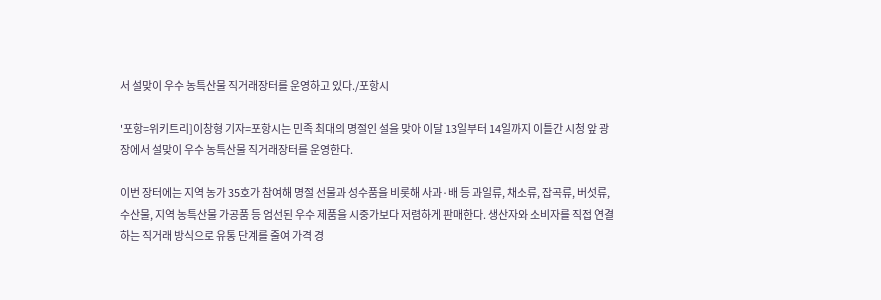서 설맞이 우수 농특산물 직거래장터를 운영하고 있다./포항시

'포항=위키트리]이창형 기자=포항시는 민족 최대의 명절인 설을 맞아 이달 13일부터 14일까지 이틀간 시청 앞 광장에서 설맞이 우수 농특산물 직거래장터를 운영한다.

이번 장터에는 지역 농가 35호가 참여해 명절 선물과 성수품을 비롯해 사과·배 등 과일류, 채소류, 잡곡류, 버섯류, 수산물, 지역 농특산물 가공품 등 엄선된 우수 제품을 시중가보다 저렴하게 판매한다. 생산자와 소비자를 직접 연결하는 직거래 방식으로 유통 단계를 줄여 가격 경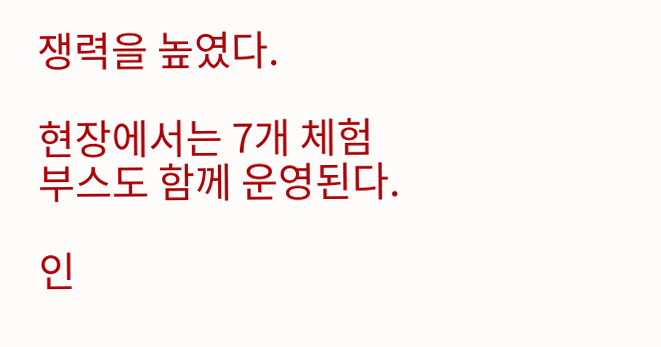쟁력을 높였다.

현장에서는 7개 체험 부스도 함께 운영된다.

인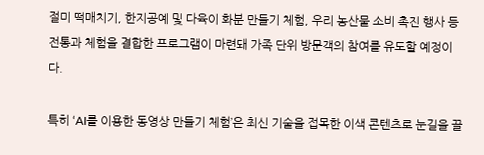절미 떡매치기, 한지공예 및 다육이 화분 만들기 체험, 우리 농산물 소비 촉진 행사 등 전통과 체험을 결합한 프로그램이 마련돼 가족 단위 방문객의 참여를 유도할 예정이다.

특히 ‘AI를 이용한 동영상 만들기 체험’은 최신 기술을 접목한 이색 콘텐츠로 눈길을 끌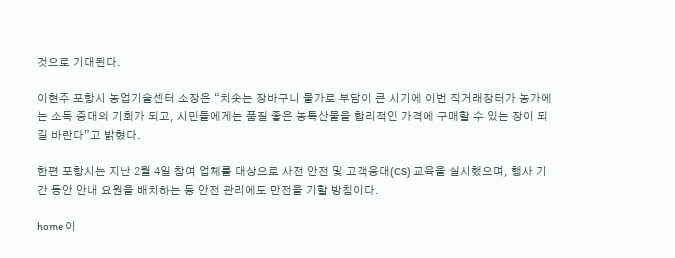것으로 기대된다.

이현주 포항시 농업기술센터 소장은 “치솟는 장바구니 물가로 부담이 큰 시기에 이번 직거래장터가 농가에는 소득 증대의 기회가 되고, 시민들에게는 품질 좋은 농특산물을 합리적인 가격에 구매할 수 있는 장이 되길 바란다”고 밝혔다.

한편 포항시는 지난 2월 4일 참여 업체를 대상으로 사전 안전 및 고객응대(CS) 교육을 실시했으며, 행사 기간 동안 안내 요원을 배치하는 등 안전 관리에도 만전을 기할 방침이다.

home 이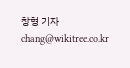창형 기자 chang@wikitree.co.kr